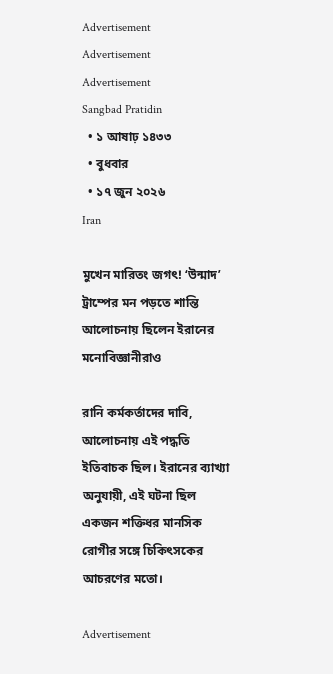Advertisement
Advertisement
Advertisement
Sangbad Pratidin
  • ১ আষাঢ় ১৪৩৩
  • বুধবার
  • ১৭ জুন ২০২৬
Iran

মুখেন মারিতং জগৎ! ‘উন্মাদ’ ট্রাম্পের মন পড়তে শান্তি আলোচনায় ছিলেন ইরানের মনোবিজ্ঞানীরাও

রানি কর্মকর্তাদের দাবি, আলোচনায় এই পদ্ধতি ইতিবাচক ছিল। ইরানের ব্যাখ্যা অনুযায়ী, এই ঘটনা ছিল একজন শক্তিধর মানসিক রোগীর সঙ্গে চিকিৎসকের আচরণের মতো।

Advertisement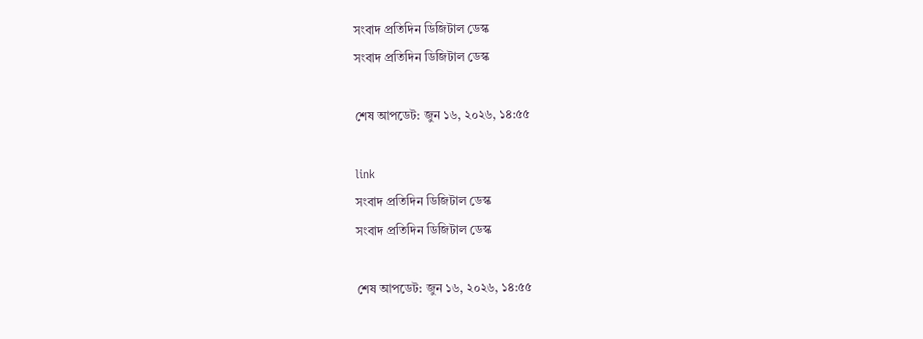সংবাদ প্রতিদিন ডিজিটাল ডেস্ক
সংবাদ প্রতিদিন ডিজিটাল ডেস্ক

শেষ আপডেট: জুন ১৬, ২০২৬, ১৪:৫৫

link
সংবাদ প্রতিদিন ডিজিটাল ডেস্ক
সংবাদ প্রতিদিন ডিজিটাল ডেস্ক

শেষ আপডেট: জুন ১৬, ২০২৬, ১৪:৫৫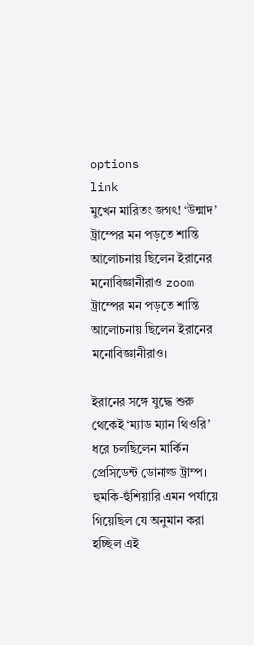options
link
মুখেন মারিতং জগৎ! ‘উন্মাদ’ ট্রাম্পের মন পড়তে শান্তি আলোচনায় ছিলেন ইরানের মনোবিজ্ঞানীরাও zoom
ট্রাম্পের মন পড়তে শান্তি আলোচনায় ছিলেন ইরানের মনোবিজ্ঞানীরাও।

ইরানের সঙ্গে যুদ্ধে শুরু থেকেই ‘ম্যাড ম্যান থিওরি’ ধরে চলছিলেন মার্কিন প্রেসিডেন্ট ডোনাল্ড ট্রাম্প। হুমকি-হুঁশিয়ারি এমন পর্যায়ে গিয়েছিল যে অনুমান করা হচ্ছিল এই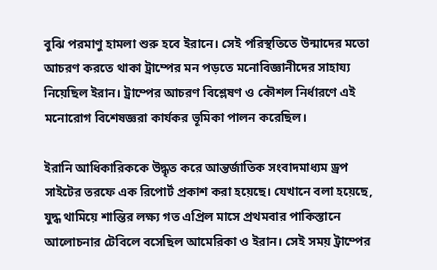বুঝি পরমাণু হামলা শুরু হবে ইরানে। সেই পরিস্থতিতে উন্মাদের মতো আচরণ করতে থাকা ট্রাম্পের মন পড়তে মনোবিজ্ঞানীদের সাহায্য নিয়েছিল ইরান। ট্রাম্পের আচরণ বিশ্লেষণ ও কৌশল নির্ধারণে এই মনোরোগ বিশেষজ্ঞরা কার্যকর ভূমিকা পালন করেছিল।

ইরানি আধিকারিককে উদ্ধৃত করে আন্তর্জাতিক সংবাদমাধ্যম ড্রপ সাইটের তরফে এক রিপোর্ট প্রকাশ করা হয়েছে। যেখানে বলা হয়েছে, যুদ্ধ থামিয়ে শান্তির লক্ষ্য গত এপ্রিল মাসে প্রথমবার পাকিস্তানে আলোচনার টেবিলে বসেছিল আমেরিকা ও ইরান। সেই সময় ট্রাম্পের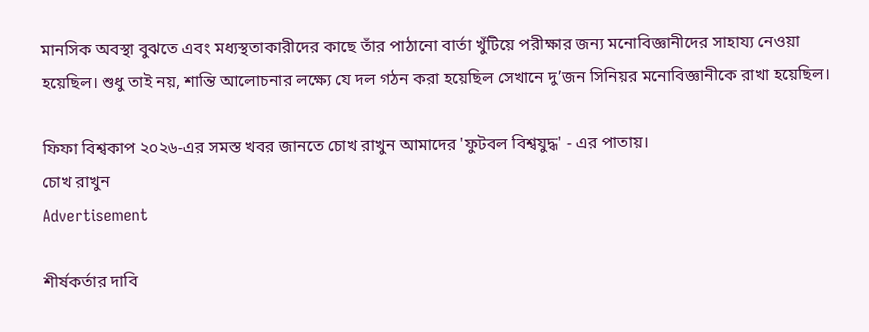মানসিক অবস্থা বুঝতে এবং মধ্যস্থতাকারীদের কাছে তাঁর পাঠানো বার্তা খুঁটিয়ে পরীক্ষার জন্য মনোবিজ্ঞানীদের সাহায্য নেওয়া হয়েছিল। শুধু তাই নয়, শান্তি আলোচনার লক্ষ্যে যে দল গঠন করা হয়েছিল সেখানে দু’জন সিনিয়র মনোবিজ্ঞানীকে রাখা হয়েছিল।

ফিফা বিশ্বকাপ ২০২৬-এর সমস্ত খবর জানতে চোখ রাখুন আমাদের 'ফুটবল বিশ্বযুদ্ধ' - এর পাতায়।
চোখ রাখুন
Advertisement

শীর্ষকর্তার দাবি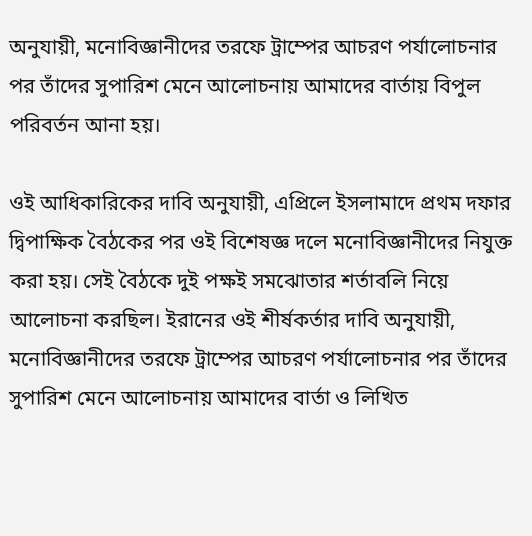অনুযায়ী, মনোবিজ্ঞানীদের তরফে ট্রাম্পের আচরণ পর্যালোচনার পর তাঁদের সুপারিশ মেনে আলোচনায় আমাদের বার্তায় বিপুল পরিবর্তন আনা হয়।

ওই আধিকারিকের দাবি অনুযায়ী, এপ্রিলে ইসলামাদে প্রথম দফার দ্বিপাক্ষিক বৈঠকের পর ওই বিশেষজ্ঞ দলে মনোবিজ্ঞানীদের নিযুক্ত করা হয়। সেই বৈঠকে দুই পক্ষই সমঝোতার শর্তাবলি নিয়ে আলোচনা করছিল। ইরানের ওই শীর্ষকর্তার দাবি অনুযায়ী, মনোবিজ্ঞানীদের তরফে ট্রাম্পের আচরণ পর্যালোচনার পর তাঁদের সুপারিশ মেনে আলোচনায় আমাদের বার্তা ও লিখিত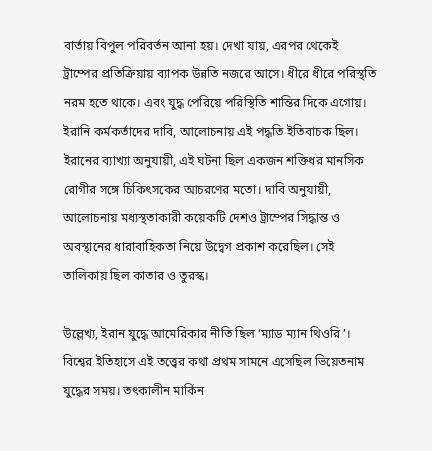বার্তায় বিপুল পরিবর্তন আনা হয়। দেখা যায়, এরপর থেকেই ট্রাম্পের প্রতিক্রিয়ায় ব্যাপক উন্নতি নজরে আসে। ধীরে ধীরে পরিস্থতি নরম হতে থাকে। এবং যুদ্ধ পেরিয়ে পরিস্থিতি শান্তির দিকে এগোয়। ইরানি কর্মকর্তাদের দাবি, আলোচনায় এই পদ্ধতি ইতিবাচক ছিল। ইরানের ব্যাখ্যা অনুযায়ী, এই ঘটনা ছিল একজন শক্তিধর মানসিক রোগীর সঙ্গে চিকিৎসকের আচরণের মতো। দাবি অনুযায়ী, আলোচনায় মধ্যস্থতাকারী কয়েকটি দেশও ট্রাম্পের সিদ্ধান্ত ও অবস্থানের ধারাবাহিকতা নিয়ে উদ্বেগ প্রকাশ করেছিল। সেই তালিকায় ছিল কাতার ও তুরস্ক।

উল্লেখ্য, ইরান যুদ্ধে আমেরিকার নীতি ছিল ‘ম্যাড ম্যান থিওরি’। বিশ্বের ইতিহাসে এই তত্ত্বের কথা প্রথম সামনে এসেছিল ভিয়েতনাম যুদ্ধের সময়। তৎকালীন মার্কিন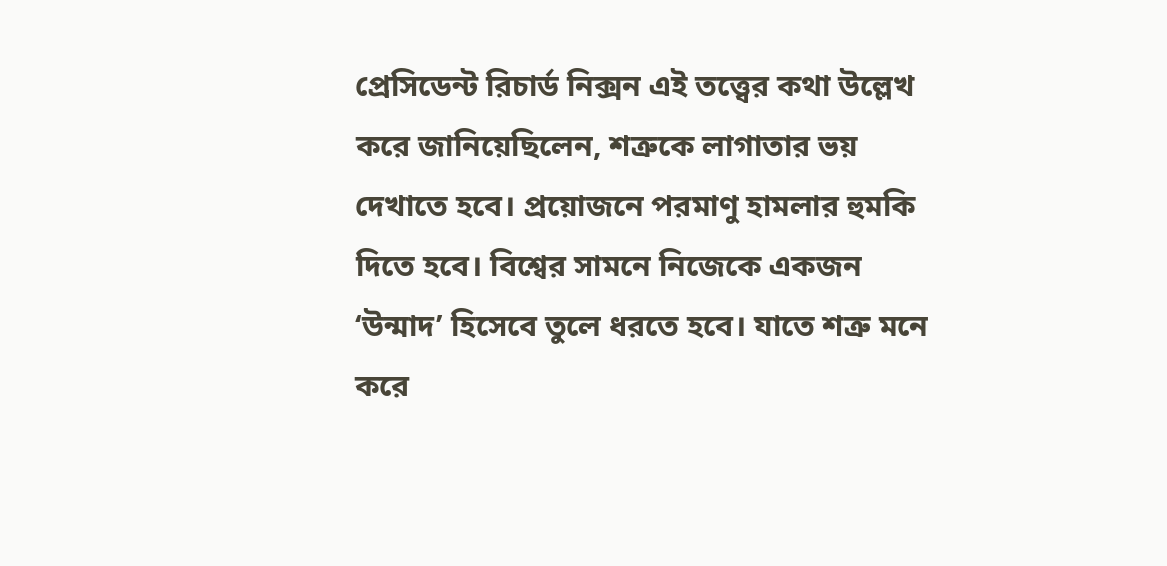প্রেসিডেন্ট রিচার্ড নিক্সন এই তত্ত্বের কথা উল্লেখ করে জানিয়েছিলেন, শত্রুকে লাগাতার ভয় দেখাতে হবে। প্রয়োজনে পরমাণু হামলার হুমকি দিতে হবে। বিশ্বের সামনে নিজেকে একজন ‘উন্মাদ’ হিসেবে তুলে ধরতে হবে। যাতে শত্রু মনে করে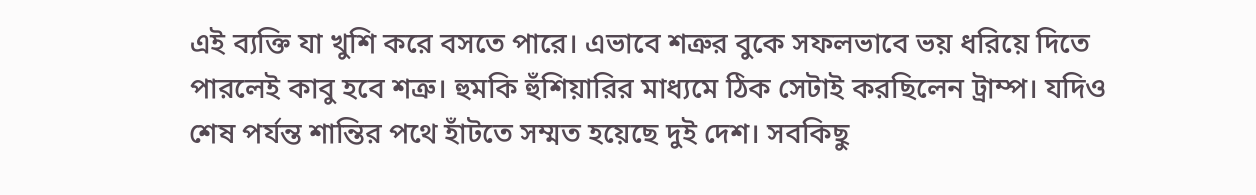এই ব্যক্তি যা খুশি করে বসতে পারে। এভাবে শত্রুর বুকে সফলভাবে ভয় ধরিয়ে দিতে পারলেই কাবু হবে শত্রু। হুমকি হুঁশিয়ারির মাধ্যমে ঠিক সেটাই করছিলেন ট্রাম্প। যদিও শেষ পর্যন্ত শান্তির পথে হাঁটতে সম্মত হয়েছে দুই দেশ। সবকিছু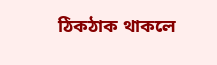ঠিকঠাক থাকলে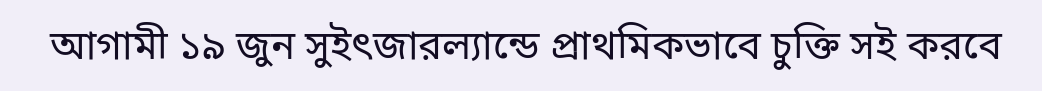আগামী ১৯ জুন সুইৎজারল্যান্ডে প্রাথমিকভাবে চুক্তি সই করবে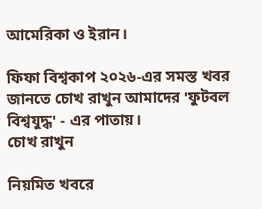আমেরিকা ও ইরান।

ফিফা বিশ্বকাপ ২০২৬-এর সমস্ত খবর জানতে চোখ রাখুন আমাদের 'ফুটবল বিশ্বযুদ্ধ' - এর পাতায়।
চোখ রাখুন

নিয়মিত খবরে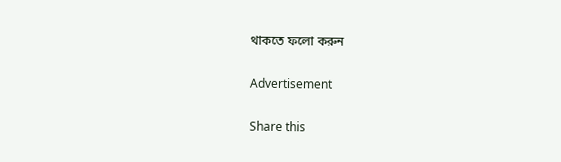থাকতে ফলো করুন

Advertisement

Share this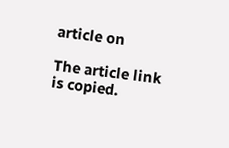article on

The article link is copied.